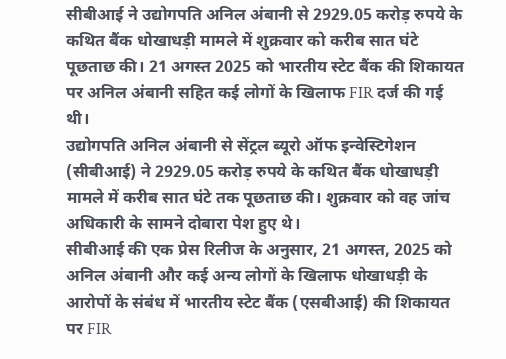सीबीआई ने उद्योगपति अनिल अंबानी से 2929.05 करोड़ रुपये के कथित बैंक धोखाधड़ी मामले में शुक्रवार को करीब सात घंटे पूछताछ की। 21 अगस्त 2025 को भारतीय स्टेट बैंक की शिकायत पर अनिल अंबानी सहित कई लोगों के खिलाफ FIR दर्ज की गई थी।
उद्योगपति अनिल अंबानी से सेंट्रल ब्यूरो ऑफ इन्वेस्टिगेशन (सीबीआई) ने 2929.05 करोड़ रुपये के कथित बैंक धोखाधड़ी मामले में करीब सात घंटे तक पूछताछ की। शुक्रवार को वह जांच अधिकारी के सामने दोबारा पेश हुए थे।
सीबीआई की एक प्रेस रिलीज के अनुसार, 21 अगस्त, 2025 को अनिल अंबानी और कई अन्य लोगों के खिलाफ धोखाधड़ी के आरोपों के संबंध में भारतीय स्टेट बैंक (एसबीआई) की शिकायत पर FIR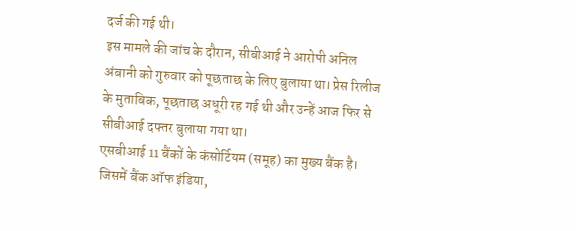दर्ज की गई थी।
इस मामले की जांच के दौरान, सीबीआई ने आरोपी अनिल अंबानी को गुरुवार को पूछताछ के लिए बुलाया था। प्रेस रिलीज के मुताबिक, पूछताछ अधूरी रह गई थी और उन्हें आज फिर से सीबीआई दफ्तर बुलाया गया था।
एसबीआई 11 बैंकों के कंसोर्टियम (समूह) का मुख्य बैंक है। जिसमें बैंक ऑफ इंडिया,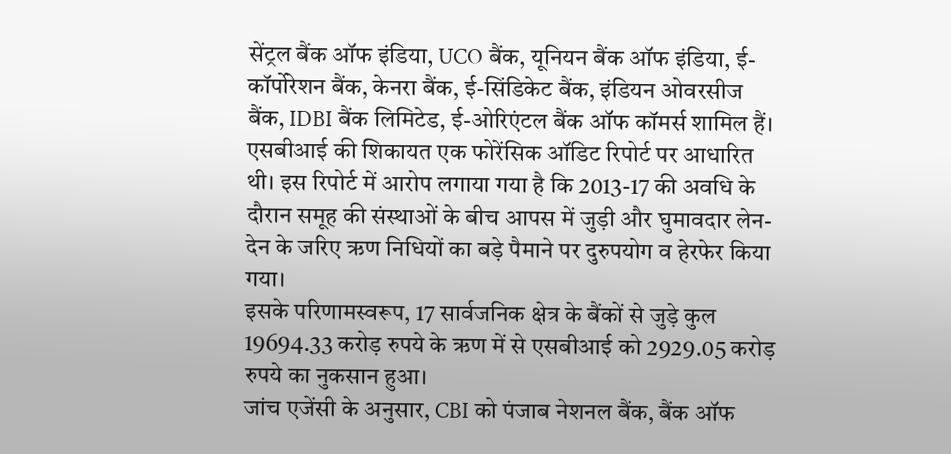सेंट्रल बैंक ऑफ इंडिया, UCO बैंक, यूनियन बैंक ऑफ इंडिया, ई-कॉर्पोरेशन बैंक, केनरा बैंक, ई-सिंडिकेट बैंक, इंडियन ओवरसीज बैंक, IDBI बैंक लिमिटेड, ई-ओरिएंटल बैंक ऑफ कॉमर्स शामिल हैं।
एसबीआई की शिकायत एक फोरेंसिक ऑडिट रिपोर्ट पर आधारित थी। इस रिपोर्ट में आरोप लगाया गया है कि 2013-17 की अवधि के दौरान समूह की संस्थाओं के बीच आपस में जुड़ी और घुमावदार लेन-देन के जरिए ऋण निधियों का बड़े पैमाने पर दुरुपयोग व हेरफेर किया गया।
इसके परिणामस्वरूप, 17 सार्वजनिक क्षेत्र के बैंकों से जुड़े कुल 19694.33 करोड़ रुपये के ऋण में से एसबीआई को 2929.05 करोड़ रुपये का नुकसान हुआ।
जांच एजेंसी के अनुसार, CBI को पंजाब नेशनल बैंक, बैंक ऑफ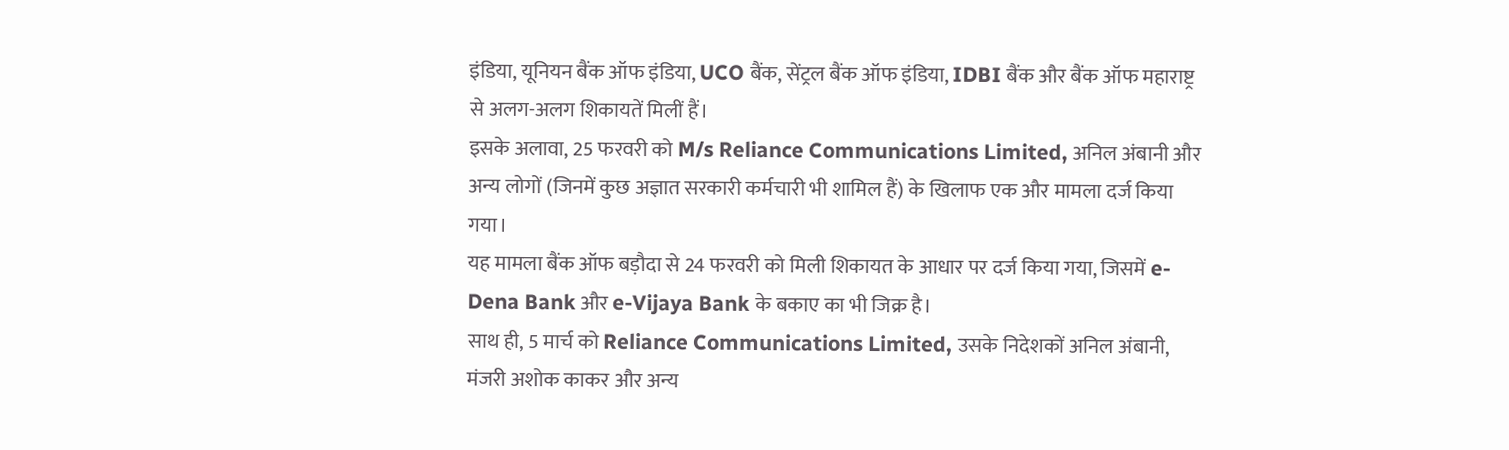इंडिया, यूनियन बैंक ऑफ इंडिया, UCO बैंक, सेंट्रल बैंक ऑफ इंडिया, IDBI बैंक और बैंक ऑफ महाराष्ट्र से अलग-अलग शिकायतें मिलीं हैं।
इसके अलावा, 25 फरवरी को M/s Reliance Communications Limited, अनिल अंबानी और अन्य लोगों (जिनमें कुछ अज्ञात सरकारी कर्मचारी भी शामिल हैं) के खिलाफ एक और मामला दर्ज किया गया।
यह मामला बैंक ऑफ बड़ौदा से 24 फरवरी को मिली शिकायत के आधार पर दर्ज किया गया, जिसमें e-Dena Bank और e-Vijaya Bank के बकाए का भी जिक्र है।
साथ ही, 5 मार्च को Reliance Communications Limited, उसके निदेशकों अनिल अंबानी, मंजरी अशोक काकर और अन्य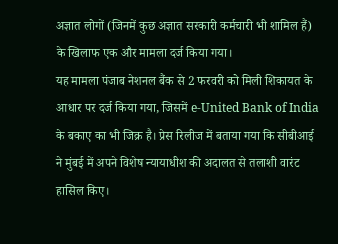अज्ञात लोगों (जिनमें कुछ अज्ञात सरकारी कर्मचारी भी शामिल हैं) के खिलाफ एक और मामला दर्ज किया गया।
यह मामला पंजाब नेशनल बैंक से 2 फरवरी को मिली शिकायत के आधार पर दर्ज किया गया, जिसमें e-United Bank of India के बकाए का भी जिक्र है। प्रेस रिलीज में बताया गया कि सीबीआई ने मुंबई में अपने विशेष न्यायाधीश की अदालत से तलाशी वारंट हासिल किए।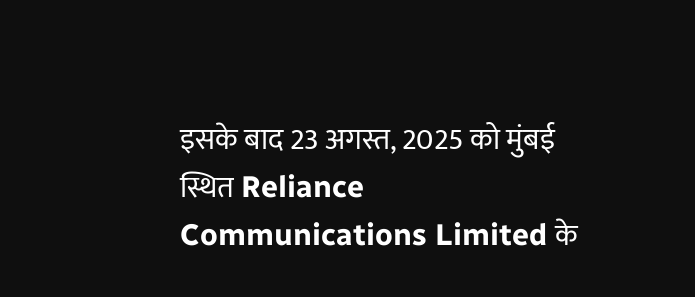इसके बाद 23 अगस्त, 2025 को मुंबई स्थित Reliance Communications Limited के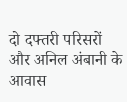दो दफ्तरी परिसरों और अनिल अंबानी के आवास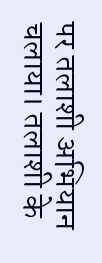पर तलाशी अभियान चलाया। तलाशी के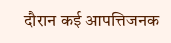दौरान कई आपत्तिजनक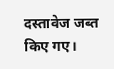दस्तावेज जब्त किए गए।